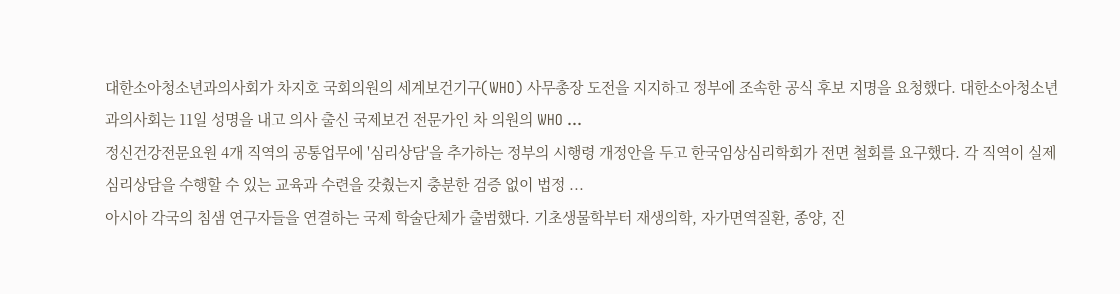대한소아청소년과의사회가 차지호 국회의원의 세계보건기구(WHO) 사무총장 도전을 지지하고 정부에 조속한 공식 후보 지명을 요청했다. 대한소아청소년과의사회는 11일 성명을 내고 의사 출신 국제보건 전문가인 차 의원의 WHO ...
정신건강전문요원 4개 직역의 공통업무에 '심리상담'을 추가하는 정부의 시행령 개정안을 두고 한국임상심리학회가 전면 철회를 요구했다. 각 직역이 실제 심리상담을 수행할 수 있는 교육과 수련을 갖췄는지 충분한 검증 없이 법정 ...
아시아 각국의 침샘 연구자들을 연결하는 국제 학술단체가 출범했다. 기초생물학부터 재생의학, 자가면역질환, 종양, 진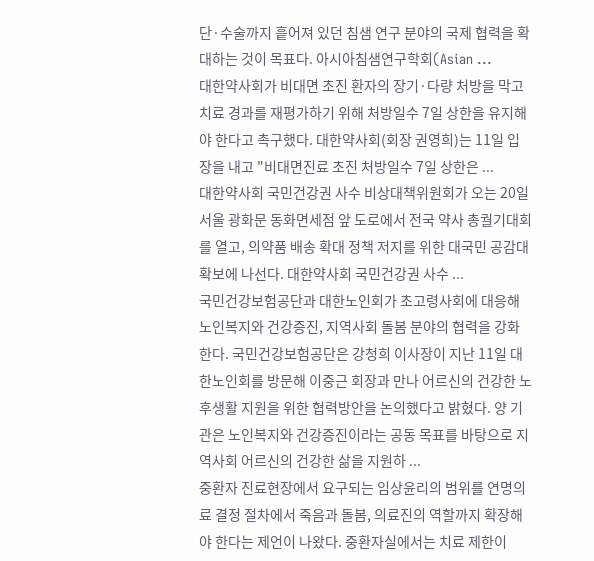단·수술까지 흩어져 있던 침샘 연구 분야의 국제 협력을 확대하는 것이 목표다. 아시아침샘연구학회(Asian ...
대한약사회가 비대면 초진 환자의 장기·다량 처방을 막고 치료 경과를 재평가하기 위해 처방일수 7일 상한을 유지해야 한다고 촉구했다. 대한약사회(회장 권영희)는 11일 입장을 내고 "비대면진료 초진 처방일수 7일 상한은 ...
대한약사회 국민건강권 사수 비상대책위원회가 오는 20일 서울 광화문 동화면세점 앞 도로에서 전국 약사 총궐기대회를 열고, 의약품 배송 확대 정책 저지를 위한 대국민 공감대 확보에 나선다. 대한약사회 국민건강권 사수 ...
국민건강보험공단과 대한노인회가 초고령사회에 대응해 노인복지와 건강증진, 지역사회 돌봄 분야의 협력을 강화한다. 국민건강보험공단은 강청희 이사장이 지난 11일 대한노인회를 방문해 이중근 회장과 만나 어르신의 건강한 노후생활 지원을 위한 협력방안을 논의했다고 밝혔다. 양 기관은 노인복지와 건강증진이라는 공동 목표를 바탕으로 지역사회 어르신의 건강한 삶을 지원하 ...
중환자 진료현장에서 요구되는 임상윤리의 범위를 연명의료 결정 절차에서 죽음과 돌봄, 의료진의 역할까지 확장해야 한다는 제언이 나왔다. 중환자실에서는 치료 제한이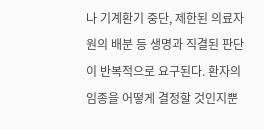나 기계환기 중단, 제한된 의료자원의 배분 등 생명과 직결된 판단이 반복적으로 요구된다. 환자의 임종을 어떻게 결정할 것인지뿐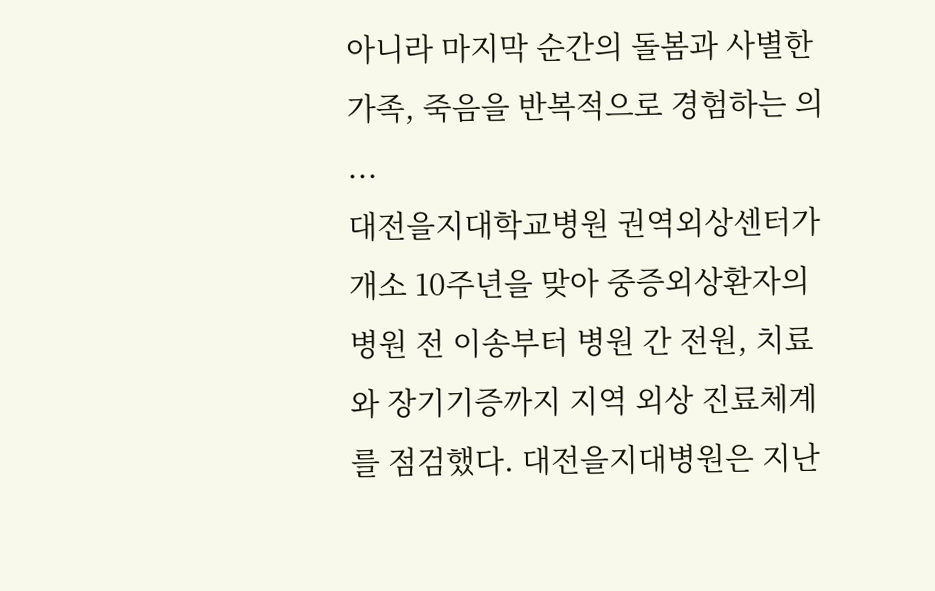아니라 마지막 순간의 돌봄과 사별한 가족, 죽음을 반복적으로 경험하는 의 ...
대전을지대학교병원 권역외상센터가 개소 10주년을 맞아 중증외상환자의 병원 전 이송부터 병원 간 전원, 치료와 장기기증까지 지역 외상 진료체계를 점검했다. 대전을지대병원은 지난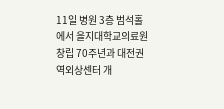11일 병원 3층 범석홀에서 을지대학교의료원 창립 70주년과 대전권역외상센터 개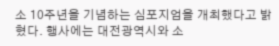소 10주년을 기념하는 심포지엄을 개최했다고 밝혔다. 행사에는 대전광역시와 소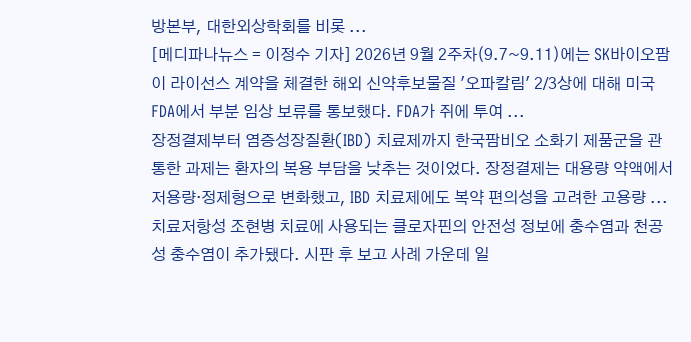방본부, 대한외상학회를 비롯 ...
[메디파나뉴스 = 이정수 기자] 2026년 9월 2주차(9.7~9.11)에는 SK바이오팜이 라이선스 계약을 체결한 해외 신약후보물질 '오파칼림' 2/3상에 대해 미국 FDA에서 부분 임상 보류를 통보했다. FDA가 쥐에 투여 ...
장정결제부터 염증성장질환(IBD) 치료제까지 한국팜비오 소화기 제품군을 관통한 과제는 환자의 복용 부담을 낮추는 것이었다. 장정결제는 대용량 약액에서 저용량·정제형으로 변화했고, IBD 치료제에도 복약 편의성을 고려한 고용량 ...
치료저항성 조현병 치료에 사용되는 클로자핀의 안전성 정보에 충수염과 천공성 충수염이 추가됐다. 시판 후 보고 사례 가운데 일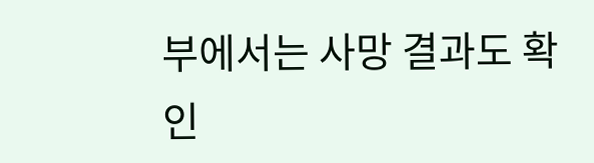부에서는 사망 결과도 확인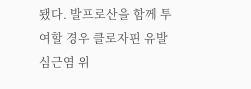됐다. 발프로산을 함께 투여할 경우 클로자핀 유발 심근염 위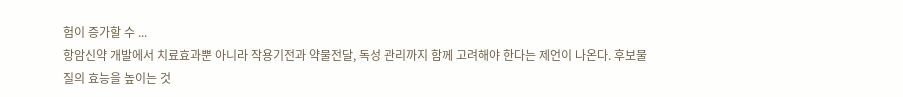험이 증가할 수 ...
항암신약 개발에서 치료효과뿐 아니라 작용기전과 약물전달, 독성 관리까지 함께 고려해야 한다는 제언이 나온다. 후보물질의 효능을 높이는 것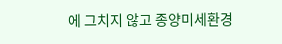에 그치지 않고 종양미세환경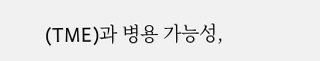(TME)과 병용 가능성,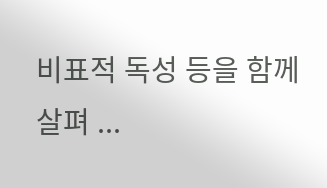비표적 독성 등을 함께 살펴 ...